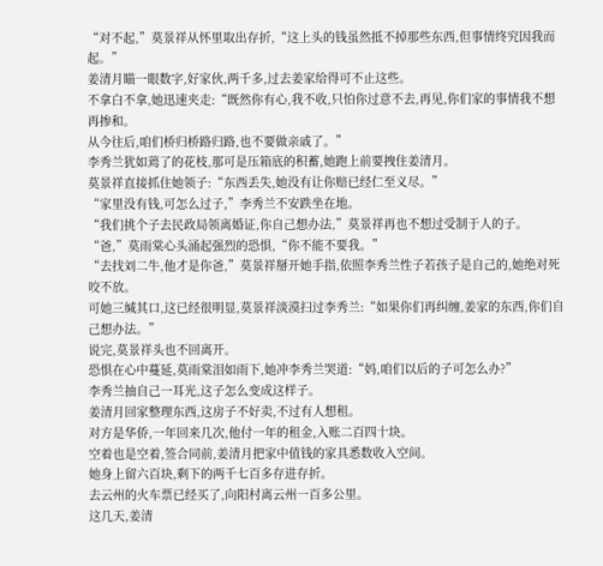“对不起,”莫景祥从怀里取出存折,“这上头的钱虽然抵不掉那些东西,但事情终究因我而起。”
姜清月瞄一眼数字,好家伙,两千多,过去姜家给得可不止这些。
不拿白不拿,她迅速夹走:“既然你有心,我不收,只怕你过意不去,再见,你们家的事情我不想再掺和。
从今往后,咱们桥归桥路归路,也不要做亲戚了。”
李秀兰犹如蔫了的花枝,那可是压箱底的积蓄,她跑上前要拽住姜清月。
莫景祥直接抓住她领子:“东西丢失,她没有让你赔已经仁至义尽。”
“家里没有钱,可怎么过子,”李秀兰不安跌坐在地。
“我们挑个子去民政局领离婚证,你自己想办法,”莫景祥再也不想过受制于人的子。
“爸,”莫雨棠心头涌起强烈的恐惧,“你不能不要我。”
“去找刘二牛,他才是你爸,”莫景祥掰开她手指,依照李秀兰性子若孩子是自己的,她绝对死咬不放。
可她三缄其口,这已经很明显,莫景祥淡漠扫过李秀兰:“如果你们再纠缠,姜家的东西,你们自己想办法。”
说完,莫景祥头也不回离开。
恐惧在心中蔓延,莫雨棠泪如雨下,她冲李秀兰哭道:“妈,咱们以后的子可怎么办?”
李秀兰抽自己一耳光,这子怎么变成这样子。
姜清月回家整理东西,这房子不好卖,不过有人想租。
对方是华侨,一年回来几次,他付一年的租金,入账二百四十块。
空着也是空着,签合同前,姜清月把家中值钱的家具悉数收入空间。
她身上留六百块,剩下的两千七百多存进存折。
去云州的火车票已经买了,向阳村离云州一百多公里。
这几天,姜清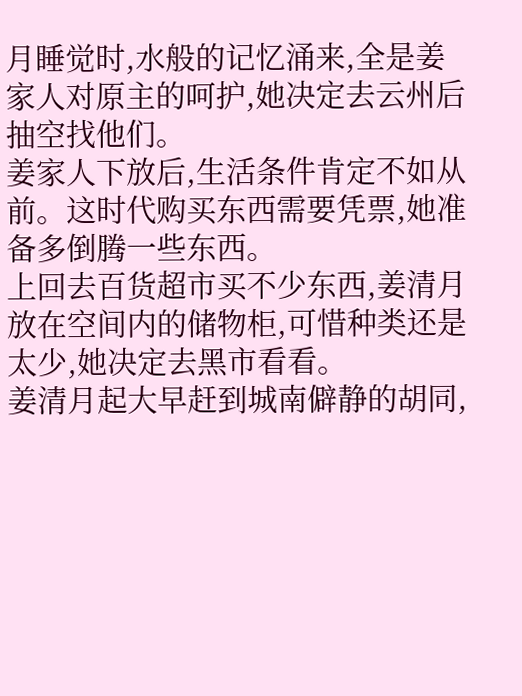月睡觉时,水般的记忆涌来,全是姜家人对原主的呵护,她决定去云州后抽空找他们。
姜家人下放后,生活条件肯定不如从前。这时代购买东西需要凭票,她准备多倒腾一些东西。
上回去百货超市买不少东西,姜清月放在空间内的储物柜,可惜种类还是太少,她决定去黑市看看。
姜清月起大早赶到城南僻静的胡同,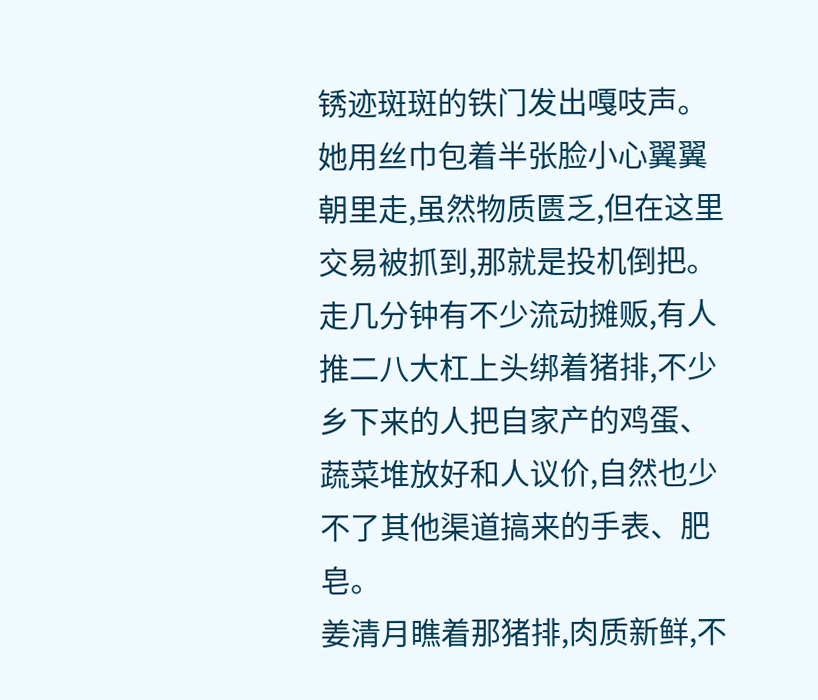锈迹斑斑的铁门发出嘎吱声。
她用丝巾包着半张脸小心翼翼朝里走,虽然物质匮乏,但在这里交易被抓到,那就是投机倒把。
走几分钟有不少流动摊贩,有人推二八大杠上头绑着猪排,不少乡下来的人把自家产的鸡蛋、蔬菜堆放好和人议价,自然也少不了其他渠道搞来的手表、肥皂。
姜清月瞧着那猪排,肉质新鲜,不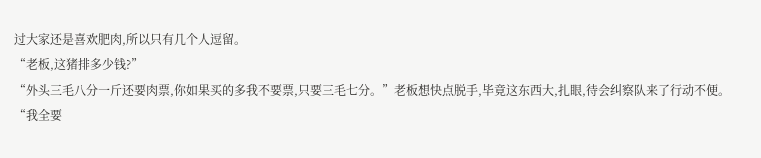过大家还是喜欢肥肉,所以只有几个人逗留。
“老板,这猪排多少钱?”
“外头三毛八分一斤还要肉票,你如果买的多我不要票,只要三毛七分。”老板想快点脱手,毕竟这东西大,扎眼,待会纠察队来了行动不便。
“我全要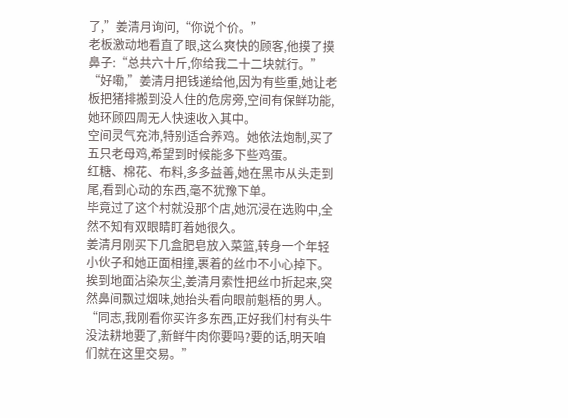了,”姜清月询问,“你说个价。”
老板激动地看直了眼,这么爽快的顾客,他摸了摸鼻子:“总共六十斤,你给我二十二块就行。”
“好嘞,”姜清月把钱递给他,因为有些重,她让老板把猪排搬到没人住的危房旁,空间有保鲜功能,她环顾四周无人快速收入其中。
空间灵气充沛,特别适合养鸡。她依法炮制,买了五只老母鸡,希望到时候能多下些鸡蛋。
红糖、棉花、布料,多多益善,她在黑市从头走到尾,看到心动的东西,毫不犹豫下单。
毕竟过了这个村就没那个店,她沉浸在选购中,全然不知有双眼睛盯着她很久。
姜清月刚买下几盒肥皂放入菜篮,转身一个年轻小伙子和她正面相撞,裹着的丝巾不小心掉下。
挨到地面沾染灰尘,姜清月索性把丝巾折起来,突然鼻间飘过烟味,她抬头看向眼前魁梧的男人。
“同志,我刚看你买许多东西,正好我们村有头牛没法耕地要了,新鲜牛肉你要吗?要的话,明天咱们就在这里交易。”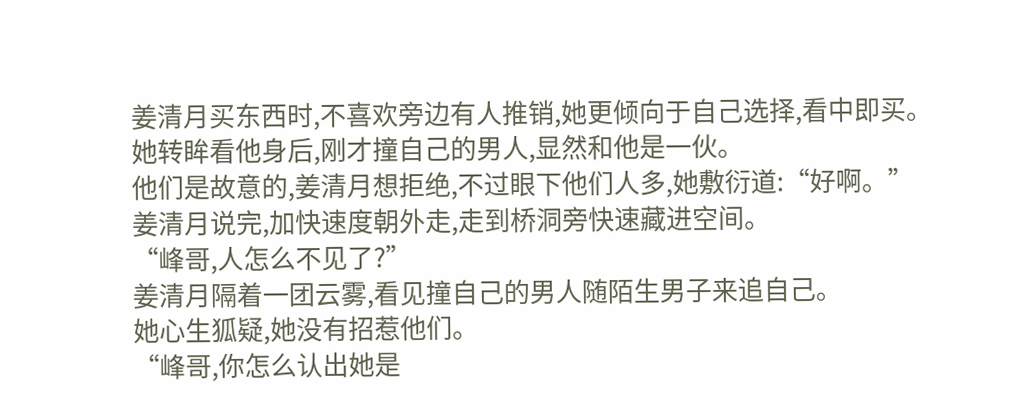姜清月买东西时,不喜欢旁边有人推销,她更倾向于自己选择,看中即买。
她转眸看他身后,刚才撞自己的男人,显然和他是一伙。
他们是故意的,姜清月想拒绝,不过眼下他们人多,她敷衍道:“好啊。”
姜清月说完,加快速度朝外走,走到桥洞旁快速藏进空间。
“峰哥,人怎么不见了?”
姜清月隔着一团云雾,看见撞自己的男人随陌生男子来追自己。
她心生狐疑,她没有招惹他们。
“峰哥,你怎么认出她是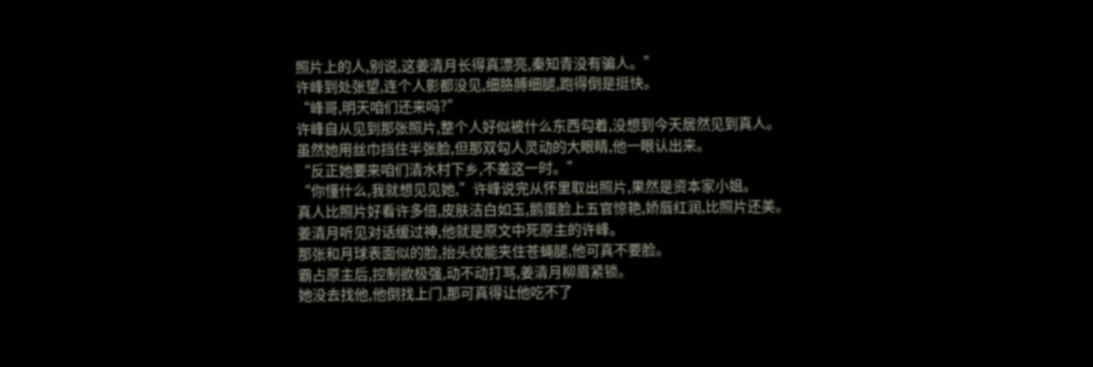照片上的人,别说,这姜清月长得真漂亮,秦知青没有骗人。”
许峰到处张望,连个人影都没见,细胳膊细腿,跑得倒是挺快。
“峰哥,明天咱们还来吗?”
许峰自从见到那张照片,整个人好似被什么东西勾着,没想到今天居然见到真人。
虽然她用丝巾挡住半张脸,但那双勾人灵动的大眼睛,他一眼认出来。
“反正她要来咱们清水村下乡,不差这一时。”
“你懂什么,我就想见见她,”许峰说完从怀里取出照片,果然是资本家小姐。
真人比照片好看许多倍,皮肤洁白如玉,鹅蛋脸上五官惊艳,娇唇红润,比照片还美。
姜清月听见对话缓过神,他就是原文中死原主的许峰。
那张和月球表面似的脸,抬头纹能夹住苍蝇腿,他可真不要脸。
霸占原主后,控制欲极强,动不动打骂,姜清月柳眉紧锁。
她没去找他,他倒找上门,那可真得让他吃不了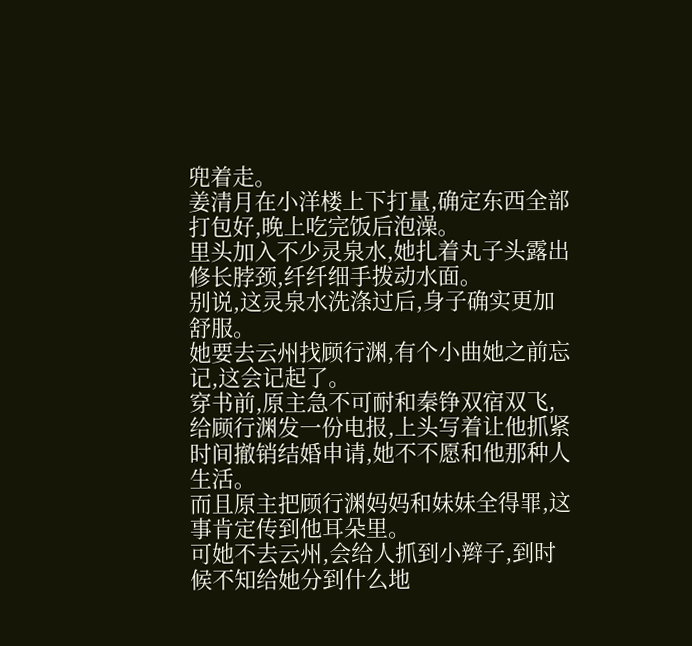兜着走。
姜清月在小洋楼上下打量,确定东西全部打包好,晚上吃完饭后泡澡。
里头加入不少灵泉水,她扎着丸子头露出修长脖颈,纤纤细手拨动水面。
别说,这灵泉水洗涤过后,身子确实更加舒服。
她要去云州找顾行渊,有个小曲她之前忘记,这会记起了。
穿书前,原主急不可耐和秦铮双宿双飞,给顾行渊发一份电报,上头写着让他抓紧时间撤销结婚申请,她不不愿和他那种人生活。
而且原主把顾行渊妈妈和妹妹全得罪,这事肯定传到他耳朵里。
可她不去云州,会给人抓到小辫子,到时候不知给她分到什么地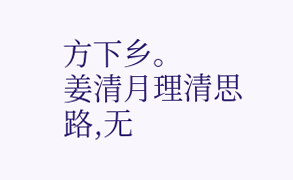方下乡。
姜清月理清思路,无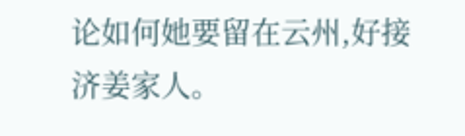论如何她要留在云州,好接济姜家人。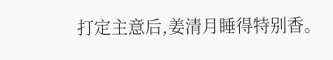打定主意后,姜清月睡得特别香。